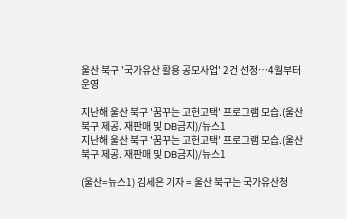울산 북구 '국가유산 활용 공모사업' 2건 선정…4월부터 운영

지난해 울산 북구 '꿈꾸는 고헌고택' 프로그램 모습.(울산 북구 제공. 재판매 및 DB금지)/뉴스1
지난해 울산 북구 '꿈꾸는 고헌고택' 프로그램 모습.(울산 북구 제공. 재판매 및 DB금지)/뉴스1

(울산=뉴스1) 김세은 기자 = 울산 북구는 국가유산청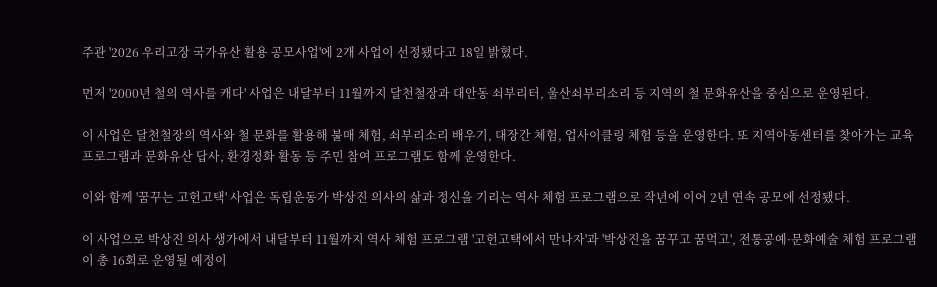주관 '2026 우리고장 국가유산 활용 공모사업'에 2개 사업이 선정됐다고 18일 밝혔다.

먼저 '2000년 철의 역사를 캐다' 사업은 내달부터 11월까지 달천철장과 대안동 쇠부리터, 울산쇠부리소리 등 지역의 철 문화유산을 중심으로 운영된다.

이 사업은 달천철장의 역사와 철 문화를 활용해 불매 체험, 쇠부리소리 배우기, 대장간 체험, 업사이클링 체험 등을 운영한다. 또 지역아동센터를 찾아가는 교육 프로그램과 문화유산 답사, 환경정화 활동 등 주민 참여 프로그램도 함께 운영한다.

이와 함께 '꿈꾸는 고헌고택' 사업은 독립운동가 박상진 의사의 삶과 정신을 기리는 역사 체험 프로그램으로 작년에 이어 2년 연속 공모에 선정됐다.

이 사업으로 박상진 의사 생가에서 내달부터 11월까지 역사 체험 프로그램 '고헌고택에서 만나자'과 '박상진을 꿈꾸고 꿈먹고', 전통공예·문화예술 체험 프로그램이 총 16회로 운영될 예정이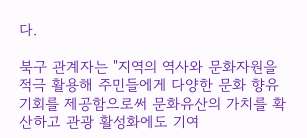다.

북구 관계자는 "지역의 역사와 문화자원을 적극 활용해 주민들에게 다양한 문화 향유 기회를 제공함으로써 문화유산의 가치를 확산하고 관광 활성화에도 기여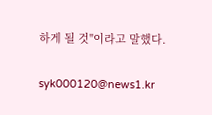하게 될 것"이라고 말했다.

syk000120@news1.kr